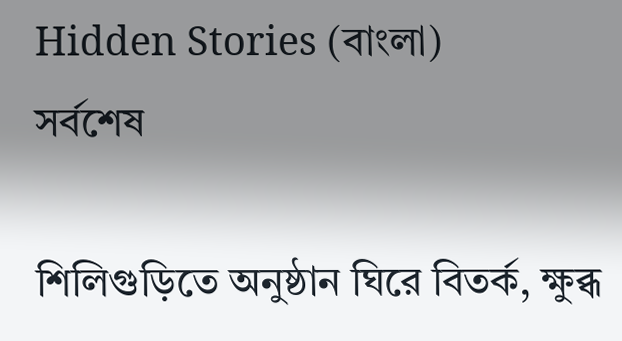Hidden Stories (বাংলা)
সর্বশেষ

শিলিগুড়িতে অনুষ্ঠান ঘিরে বিতর্ক, ক্ষুব্ধ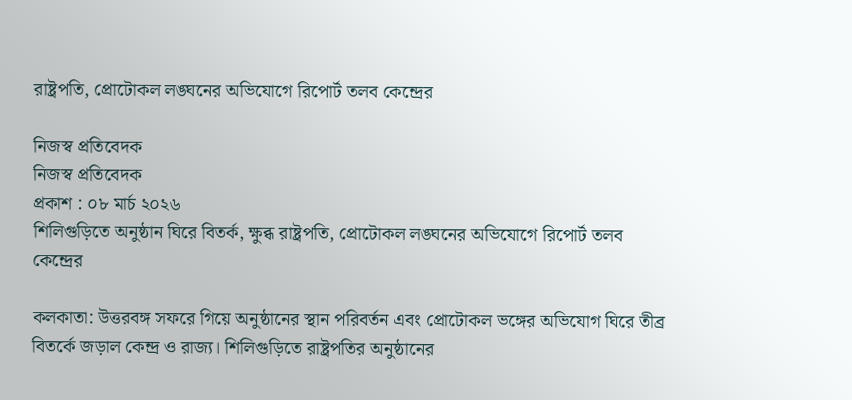রাষ্ট্রপতি, প্রোটোকল লঙ্ঘনের অভিযোগে রিপোর্ট তলব কেন্দ্রের

নিজস্ব প্রতিবেদক
নিজস্ব প্রতিবেদক
প্রকাশ : ০৮ মার্চ ২০২৬
শিলিগুড়িতে অনুষ্ঠান ঘিরে বিতর্ক, ক্ষুব্ধ রাষ্ট্রপতি, প্রোটোকল লঙ্ঘনের অভিযোগে রিপোর্ট তলব কেন্দ্রের

কলকাতা: উত্তরবঙ্গ সফরে গিয়ে অনুষ্ঠানের স্থান পরিবর্তন এবং প্রোটোকল ভঙ্গের অভিযোগ ঘিরে তীব্র বিতর্কে জড়াল কেন্দ্র ও রাজ্য। শিলিগুড়িতে রাষ্ট্রপতির অনুষ্ঠানের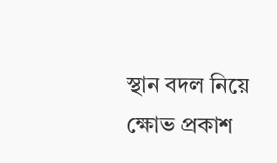স্থান বদল নিয়ে ক্ষোভ প্রকাশ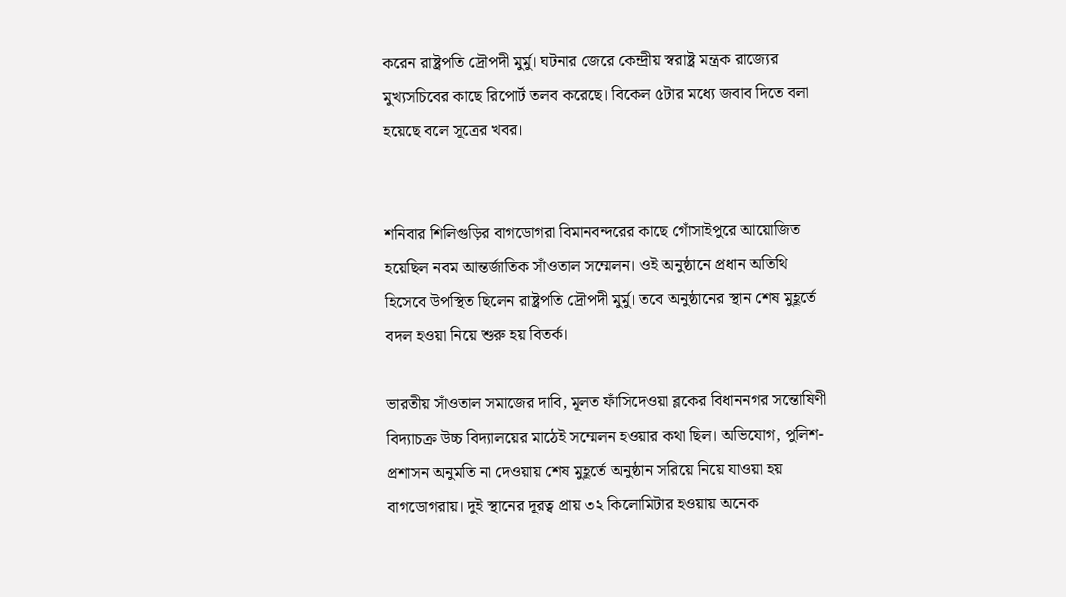করেন রাষ্ট্রপতি দ্রৌপদী মুর্মু। ঘটনার জেরে কেন্দ্রীয় স্বরাষ্ট্র মন্ত্রক রাজ্যের মুখ্যসচিবের কাছে রিপোর্ট তলব করেছে। বিকেল ৫টার মধ্যে জবাব দিতে বলা হয়েছে বলে সূত্রের খবর।


শনিবার শিলিগুড়ির বাগডোগরা বিমানবন্দরের কাছে গোঁসাইপুরে আয়োজিত হয়েছিল নবম আন্তর্জাতিক সাঁওতাল সম্মেলন। ওই অনুষ্ঠানে প্রধান অতিথি হিসেবে উপস্থিত ছিলেন রাষ্ট্রপতি দ্রৌপদী মুর্মু। তবে অনুষ্ঠানের স্থান শেষ মুহূর্তে বদল হওয়া নিয়ে শুরু হয় বিতর্ক।

ভারতীয় সাঁওতাল সমাজের দাবি, মূলত ফাঁসিদেওয়া ব্লকের বিধাননগর সন্তোষিণী বিদ্যাচক্র উচ্চ বিদ্যালয়ের মাঠেই সম্মেলন হওয়ার কথা ছিল। অভিযোগ, পুলিশ-প্রশাসন অনুমতি না দেওয়ায় শেষ মুহূর্তে অনুষ্ঠান সরিয়ে নিয়ে যাওয়া হয় বাগডোগরায়। দুই স্থানের দূরত্ব প্রায় ৩২ কিলোমিটার হওয়ায় অনেক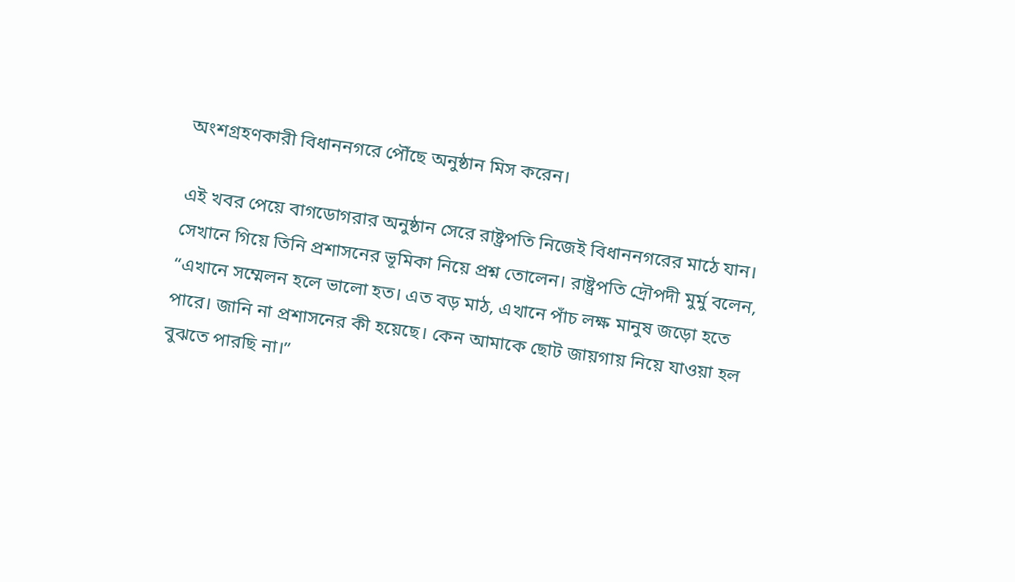অংশগ্রহণকারী বিধাননগরে পৌঁছে অনুষ্ঠান মিস করেন।

এই খবর পেয়ে বাগডোগরার অনুষ্ঠান সেরে রাষ্ট্রপতি নিজেই বিধাননগরের মাঠে যান। সেখানে গিয়ে তিনি প্রশাসনের ভূমিকা নিয়ে প্রশ্ন তোলেন। রাষ্ট্রপতি দ্রৌপদী মুর্মু বলেন, “এখানে সম্মেলন হলে ভালো হত। এত বড় মাঠ, এখানে পাঁচ লক্ষ মানুষ জড়ো হতে পারে। জানি না প্রশাসনের কী হয়েছে। কেন আমাকে ছোট জায়গায় নিয়ে যাওয়া হল বুঝতে পারছি না।”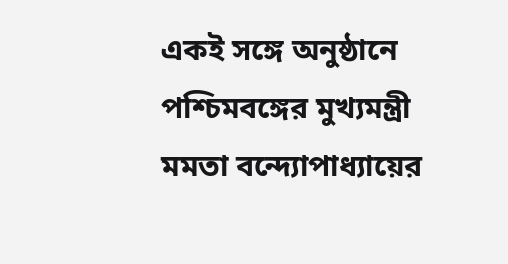একই সঙ্গে অনুষ্ঠানে পশ্চিমবঙ্গের মুখ্যমন্ত্রী মমতা বন্দ্যোপাধ্যায়ের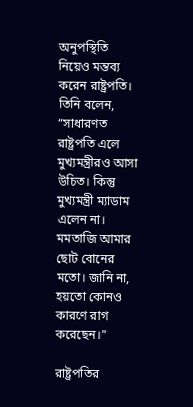অনুপস্থিতি নিয়েও মন্তব্য করেন রাষ্ট্রপতি। তিনি বলেন, “সাধারণত রাষ্ট্রপতি এলে মুখ্যমন্ত্রীরও আসা উচিত। কিন্তু মুখ্যমন্ত্রী ম্যাডাম এলেন না। মমতাজি আমার ছোট বোনের মতো। জানি না, হয়তো কোনও কারণে রাগ করেছেন।”

রাষ্ট্রপতির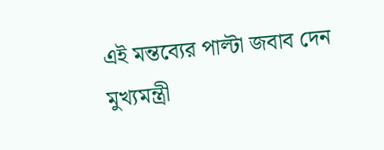এই মন্তব্যের পাল্টা জবাব দেন মুখ্যমন্ত্রী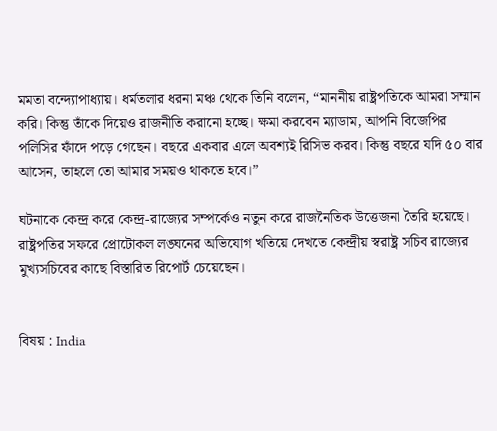মমতা বন্দ্যোপাধ্যায়। ধর্মতলার ধরনা মঞ্চ থেকে তিনি বলেন, “মাননীয় রাষ্ট্রপতিকে আমরা সম্মান করি। কিন্তু তাঁকে দিয়েও রাজনীতি করানো হচ্ছে। ক্ষমা করবেন ম্যাডাম, আপনি বিজেপির পলিসির ফাঁদে পড়ে গেছেন। বছরে একবার এলে অবশ্যই রিসিভ করব। কিন্তু বছরে যদি ৫০ বার আসেন, তাহলে তো আমার সময়ও থাকতে হবে।”

ঘটনাকে কেন্দ্র করে কেন্দ্র-রাজ্যের সম্পর্কেও নতুন করে রাজনৈতিক উত্তেজনা তৈরি হয়েছে। রাষ্ট্রপতির সফরে প্রোটোকল লঙ্ঘনের অভিযোগ খতিয়ে দেখতে কেন্দ্রীয় স্বরাষ্ট্র সচিব রাজ্যের মুখ্যসচিবের কাছে বিস্তারিত রিপোর্ট চেয়েছেন।


বিষয় : India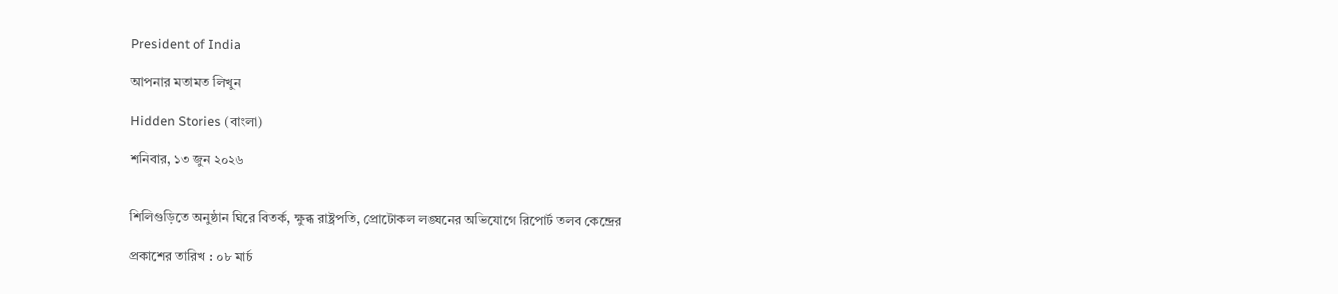President of India

আপনার মতামত লিখুন

Hidden Stories (বাংলা)

শনিবার, ১৩ জুন ২০২৬


শিলিগুড়িতে অনুষ্ঠান ঘিরে বিতর্ক, ক্ষুব্ধ রাষ্ট্রপতি, প্রোটোকল লঙ্ঘনের অভিযোগে রিপোর্ট তলব কেন্দ্রের

প্রকাশের তারিখ : ০৮ মার্চ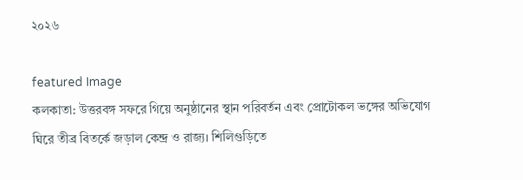২০২৬

featured Image
কলকাতা: উত্তরবঙ্গ সফরে গিয়ে অনুষ্ঠানের স্থান পরিবর্তন এবং প্রোটোকল ভঙ্গের অভিযোগ ঘিরে তীব্র বিতর্কে জড়াল কেন্দ্র ও রাজ্য। শিলিগুড়িতে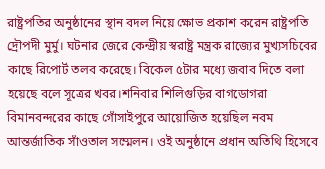রাষ্ট্রপতির অনুষ্ঠানের স্থান বদল নিয়ে ক্ষোভ প্রকাশ করেন রাষ্ট্রপতি দ্রৌপদী মুর্মু। ঘটনার জেরে কেন্দ্রীয় স্বরাষ্ট্র মন্ত্রক রাজ্যের মুখ্যসচিবের কাছে রিপোর্ট তলব করেছে। বিকেল ৫টার মধ্যে জবাব দিতে বলা হয়েছে বলে সূত্রের খবর।শনিবার শিলিগুড়ির বাগডোগরা বিমানবন্দরের কাছে গোঁসাইপুরে আয়োজিত হয়েছিল নবম আন্তর্জাতিক সাঁওতাল সম্মেলন। ওই অনুষ্ঠানে প্রধান অতিথি হিসেবে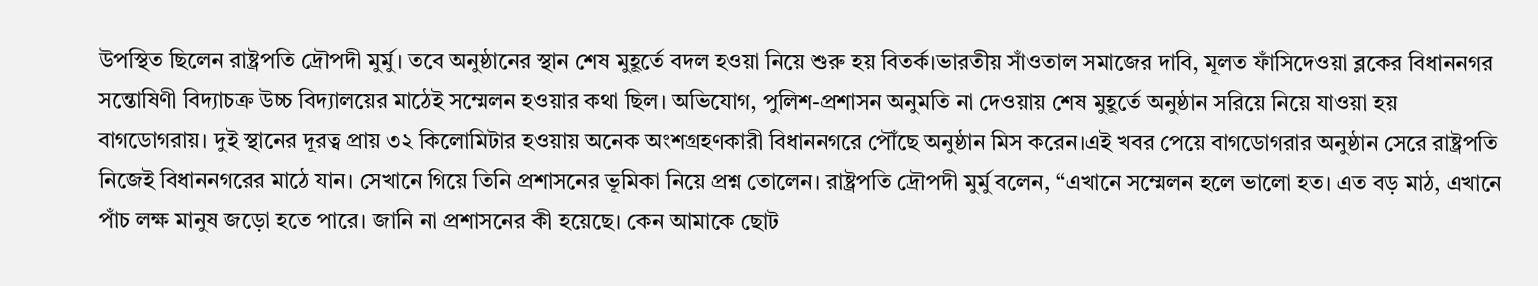উপস্থিত ছিলেন রাষ্ট্রপতি দ্রৌপদী মুর্মু। তবে অনুষ্ঠানের স্থান শেষ মুহূর্তে বদল হওয়া নিয়ে শুরু হয় বিতর্ক।ভারতীয় সাঁওতাল সমাজের দাবি, মূলত ফাঁসিদেওয়া ব্লকের বিধাননগর সন্তোষিণী বিদ্যাচক্র উচ্চ বিদ্যালয়ের মাঠেই সম্মেলন হওয়ার কথা ছিল। অভিযোগ, পুলিশ-প্রশাসন অনুমতি না দেওয়ায় শেষ মুহূর্তে অনুষ্ঠান সরিয়ে নিয়ে যাওয়া হয় বাগডোগরায়। দুই স্থানের দূরত্ব প্রায় ৩২ কিলোমিটার হওয়ায় অনেক অংশগ্রহণকারী বিধাননগরে পৌঁছে অনুষ্ঠান মিস করেন।এই খবর পেয়ে বাগডোগরার অনুষ্ঠান সেরে রাষ্ট্রপতি নিজেই বিধাননগরের মাঠে যান। সেখানে গিয়ে তিনি প্রশাসনের ভূমিকা নিয়ে প্রশ্ন তোলেন। রাষ্ট্রপতি দ্রৌপদী মুর্মু বলেন, “এখানে সম্মেলন হলে ভালো হত। এত বড় মাঠ, এখানে পাঁচ লক্ষ মানুষ জড়ো হতে পারে। জানি না প্রশাসনের কী হয়েছে। কেন আমাকে ছোট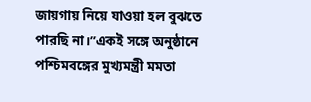জায়গায় নিয়ে যাওয়া হল বুঝতে পারছি না।”একই সঙ্গে অনুষ্ঠানে পশ্চিমবঙ্গের মুখ্যমন্ত্রী মমতা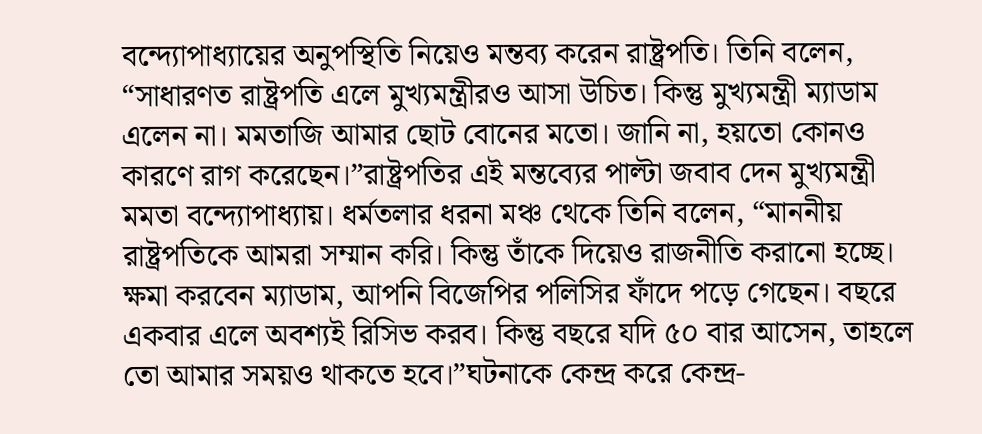বন্দ্যোপাধ্যায়ের অনুপস্থিতি নিয়েও মন্তব্য করেন রাষ্ট্রপতি। তিনি বলেন, “সাধারণত রাষ্ট্রপতি এলে মুখ্যমন্ত্রীরও আসা উচিত। কিন্তু মুখ্যমন্ত্রী ম্যাডাম এলেন না। মমতাজি আমার ছোট বোনের মতো। জানি না, হয়তো কোনও কারণে রাগ করেছেন।”রাষ্ট্রপতির এই মন্তব্যের পাল্টা জবাব দেন মুখ্যমন্ত্রী মমতা বন্দ্যোপাধ্যায়। ধর্মতলার ধরনা মঞ্চ থেকে তিনি বলেন, “মাননীয় রাষ্ট্রপতিকে আমরা সম্মান করি। কিন্তু তাঁকে দিয়েও রাজনীতি করানো হচ্ছে। ক্ষমা করবেন ম্যাডাম, আপনি বিজেপির পলিসির ফাঁদে পড়ে গেছেন। বছরে একবার এলে অবশ্যই রিসিভ করব। কিন্তু বছরে যদি ৫০ বার আসেন, তাহলে তো আমার সময়ও থাকতে হবে।”ঘটনাকে কেন্দ্র করে কেন্দ্র-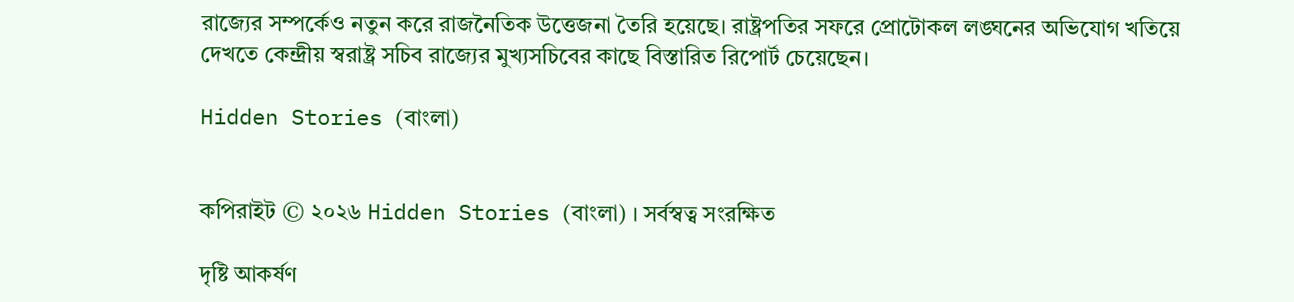রাজ্যের সম্পর্কেও নতুন করে রাজনৈতিক উত্তেজনা তৈরি হয়েছে। রাষ্ট্রপতির সফরে প্রোটোকল লঙ্ঘনের অভিযোগ খতিয়ে দেখতে কেন্দ্রীয় স্বরাষ্ট্র সচিব রাজ্যের মুখ্যসচিবের কাছে বিস্তারিত রিপোর্ট চেয়েছেন।

Hidden Stories (বাংলা)


কপিরাইট © ২০২৬ Hidden Stories (বাংলা) । সর্বস্বত্ব সংরক্ষিত

দৃষ্টি আকর্ষণ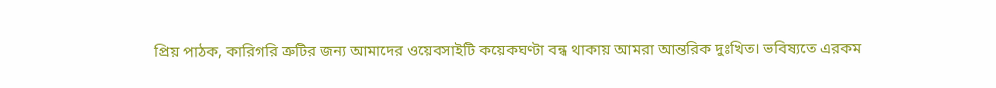প্রিয় পাঠক, কারিগরি ত্রুটির জন্য আমাদের ওয়েবসাইটি কয়েকঘণ্টা বন্ধ থাকায় আমরা আন্তরিক দুঃখিত। ভবিষ্যতে এরকম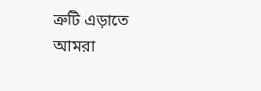ত্রুটি এড়াতে আমরা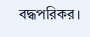বদ্ধপরিকর।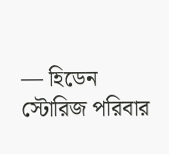— হিডেন স্টোরিজ পরিবার